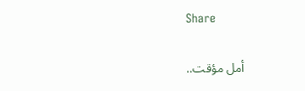Share

أمل مؤقت..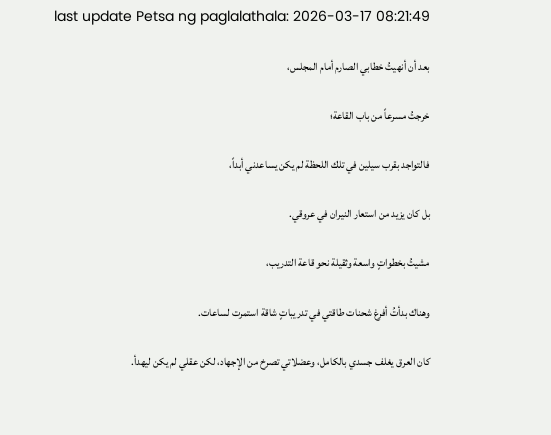last update Petsa ng paglalathala: 2026-03-17 08:21:49

بعد أن أنهيتُ خطابي الصارم أمام المجلس،

خرجتُ مسرعاً من باب القاعة؛

فالتواجد بقرب سيلين في تلك اللحظة لم يكن يساعدني أبداً،

بل كان يزيد من استعار النيران في عروقي.

مشيتُ بخطواتٍ واسعة وثقيلة نحو قاعة التدريب،

وهناك بدأتُ أفرغ شحنات طاقتي في تدريباتٍ شاقة استمرت لساعات.

كان العرق يغلف جسدي بالكامل، وعضلاتي تصرخ من الإجهاد، لكن عقلي لم يكن ليهدأ.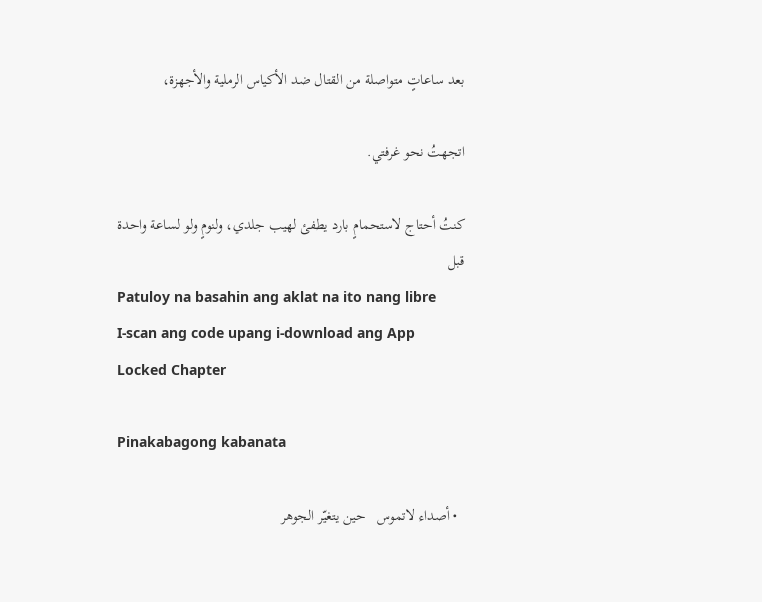بعد ساعاتٍ متواصلة من القتال ضد الأكياس الرملية والأجهزة،

اتجهتُ نحو غرفتي.

كنتُ أحتاج لاستحمامٍ بارد يطفئ لهيب جلدي، ولنومٍ ولو لساعة واحدة قبل
Patuloy na basahin ang aklat na ito nang libre
I-scan ang code upang i-download ang App
Locked Chapter

Pinakabagong kabanata

  • أصداء لاتموس   حين يتغيّر الجوهر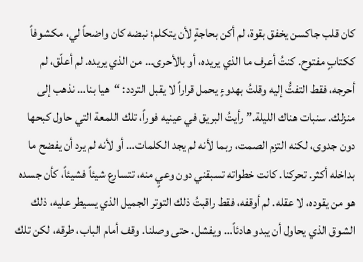كان قلب جاكسن يخفق بقوة، لم أكن بحاجةٍ لأن يتكلم؛ نبضه كان واضحاً لي، مكشوفاً ككتابٍ مفتوح. كنتُ أعرف ما الذي يريده، أو بالأحرى… من الذي يريده. لم أعلّق، لم أحرجه، فقط التفتُّ إليه وقلتُ بهدوءٍ يحمل قراراً لا يقبل التردد: “هيا بنا… نذهب إلى منزلك. سنبات هناك الليلة.” رأيتُ البريق في عينيه فوراً، تلك اللمعة التي حاول كبحها دون جدوى، لكنه التزم الصمت، ربما لأنه لم يجد الكلمات… أو لأنه لم يرد أن يفضح ما بداخله أكثر. تحركنا. كانت خطواته تسبقني دون وعيٍ منه، تتسارع شيئاً فشيئاً، كأن جسده هو من يقوده، لا عقله. لم أوقفه، فقط راقبتُ ذلك التوتر الجميل الذي يسيطر عليه، ذلك الشوق الذي يحاول أن يبدو هادئاً… ويفشل. حتى وصلنا. وقف أمام الباب، طرقه، لكن تلك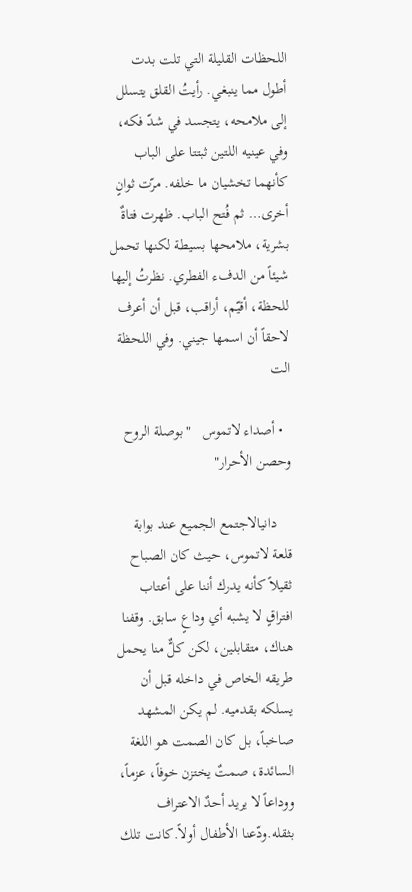اللحظات القليلة التي تلت بدت أطول مما ينبغي. رأيتُ القلق يتسلل إلى ملامحه، يتجسد في شدّ فكه، وفي عينيه اللتين ثبتتا على الباب كأنهما تخشيان ما خلفه. مرّت ثوانٍ أخرى… ثم فُتح الباب. ظهرت فتاةٌ بشرية، ملامحها بسيطة لكنها تحمل شيئاً من الدفء الفطري. نظرتُ إليها للحظة، أقيّم، أراقب، قبل أن أعرف لاحقاً أن اسمها جيني. وفي اللحظة الت

  • أصداء لاتموس   "بوصلة الروح وحصن الأحرار"

    دانيالاجتمع الجميع عند بوابة قلعة لاتموس، حيث كان الصباح ثقيلاً كأنه يدرك أننا على أعتاب افتراقٍ لا يشبه أي وداعٍ سابق. وقفنا هناك، متقابلين، لكن كلٌّ منا يحمل طريقه الخاص في داخله قبل أن يسلكه بقدميه. لم يكن المشهد صاخباً، بل كان الصمت هو اللغة السائدة، صمتٌ يختزن خوفاً، عزماً، ووداعاً لا يريد أحدٌ الاعتراف بثقله.ودّعنا الأطفال أولاً.كانت تلك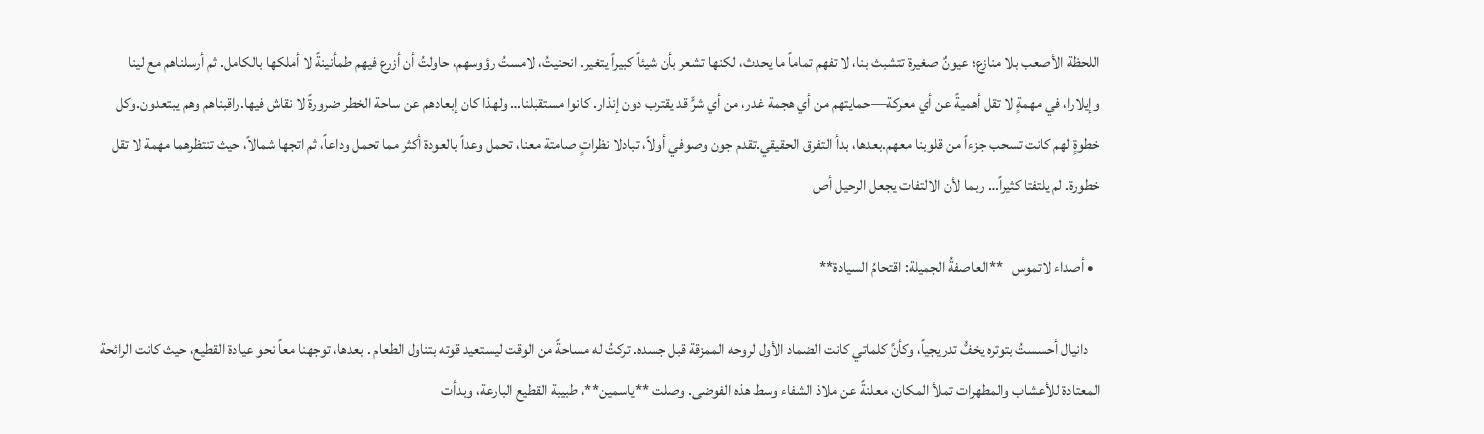اللحظة الأصعب بلا منازع؛ عيونٌ صغيرة تتشبث بنا، لا تفهم تماماً ما يحدث، لكنها تشعر بأن شيئاً كبيراً يتغير. انحنيتُ، لامستُ رؤوسهم، حاولتُ أن أزرع فيهم طمأنينةً لا أملكها بالكامل. ثم أرسلناهم مع لينا وإيلارا، في مهمةٍ لا تقل أهميةً عن أي معركة—حمايتهم من أي هجمة غدر، من أي شرٍّ قد يقترب دون إنذار. كانوا مستقبلنا… ولهذا كان إبعادهم عن ساحة الخطر ضرورةً لا نقاش فيها.راقبناهم وهم يبتعدون.وكل خطوةٍ لهم كانت تسحب جزءاً من قلوبنا معهم.بعدها، بدأ التفرق الحقيقي.تقدم جون وصوفي أولاً، تبادلا نظراتٍ صامتة معنا، تحمل وعداً بالعودة أكثر مما تحمل وداعاً، ثم اتجها شمالاً، حيث تنتظرهما مهمة لا تقل خطورة. لم يلتفتا كثيراً… ربما لأن الالتفات يجعل الرحيل أص

  • أصداء لاتموس   **العاصفةُ الجميلة: اقتحامُ السيادة**

    دانيال أحسستُ بتوتره يخفُّ تدريجياً، وكأنَّ كلماتي كانت الضماد الأول لروحه الممزقة قبل جسده. تركتُ له مساحةً من الوقت ليستعيد قوته بتناول الطعام . بعدها، توجهنا معاً نحو عيادة القطيع، حيث كانت الرائحة المعتادة للأعشاب والمطهرات تملأ المكان، معلنةً عن ملاذ الشفاء وسط هذه الفوضى. وصلت **ياسمين**، طبيبة القطيع البارعة، وبدأت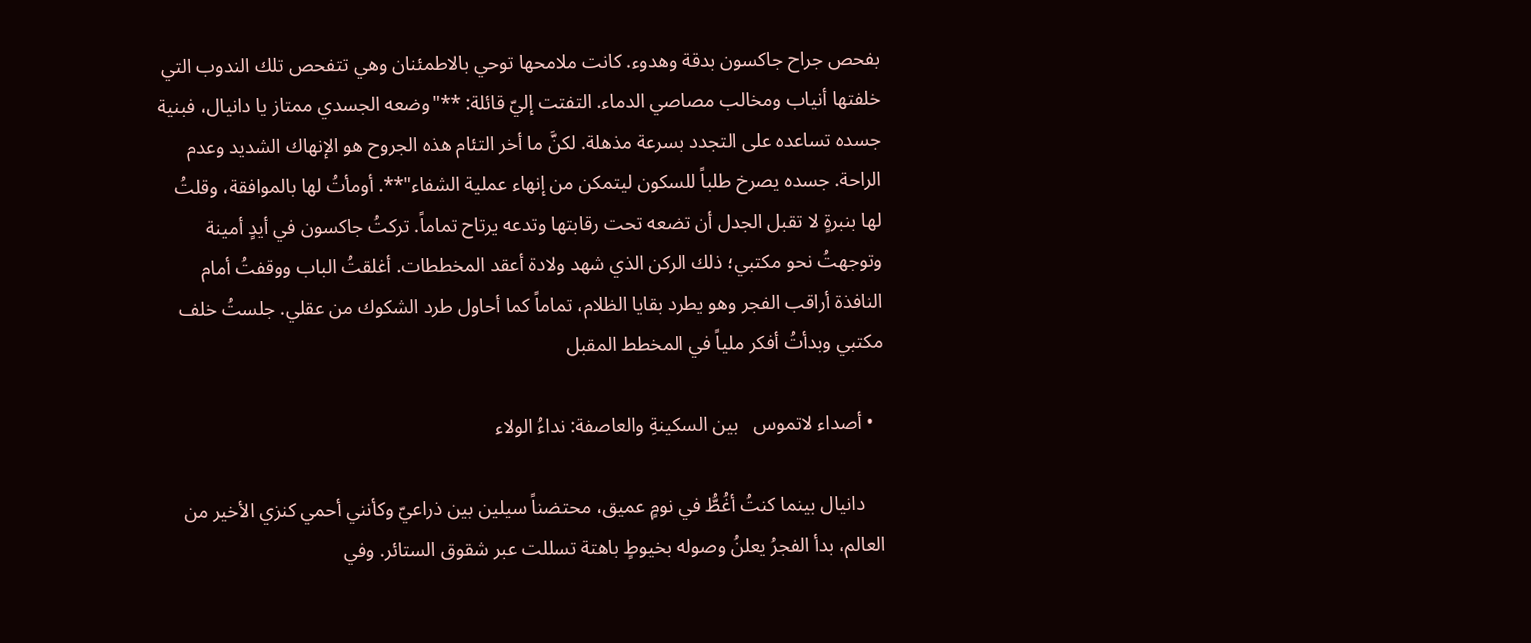بفحص جراح جاكسون بدقة وهدوء. كانت ملامحها توحي بالاطمئنان وهي تتفحص تلك الندوب التي خلفتها أنياب ومخالب مصاصي الدماء. التفتت إليّ قائلة: **"وضعه الجسدي ممتاز يا دانيال، فبنية جسده تساعده على التجدد بسرعة مذهلة. لكنَّ ما أخر التئام هذه الجروح هو الإنهاك الشديد وعدم الراحة. جسده يصرخ طلباً للسكون ليتمكن من إنهاء عملية الشفاء"**. أومأتُ لها بالموافقة، وقلتُ لها بنبرةٍ لا تقبل الجدل أن تضعه تحت رقابتها وتدعه يرتاح تماماً. تركتُ جاكسون في أيدٍ أمينة وتوجهتُ نحو مكتبي؛ ذلك الركن الذي شهد ولادة أعقد المخططات. أغلقتُ الباب ووقفتُ أمام النافذة أراقب الفجر وهو يطرد بقايا الظلام، تماماً كما أحاول طرد الشكوك من عقلي. جلستُ خلف مكتبي وبدأتُ أفكر ملياً في المخطط المقبل

  • أصداء لاتموس   بين السكينةِ والعاصفة: نداءُ الولاء

    دانيال بينما كنتُ أغُطُّ في نومٍ عميق، محتضناً سيلين بين ذراعيّ وكأنني أحمي كنزي الأخير من العالم، بدأ الفجرُ يعلنُ وصوله بخيوطٍ باهتة تسللت عبر شقوق الستائر. وفي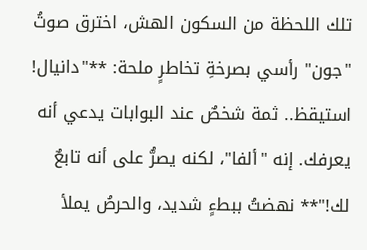تلك اللحظة من السكون الهش، اخترق صوتُ "جون" رأسي بصرخةِ تخاطرٍ ملحة: **"دانيال! استيقظ.. ثمة شخصٌ عند البوابات يدعي أنه يعرفك. إنه "ألفا"، لكنه يصرُّ على أنه تابعٌ لك!"** نهضتُ ببطءٍ شديد، والحرصُ يملأ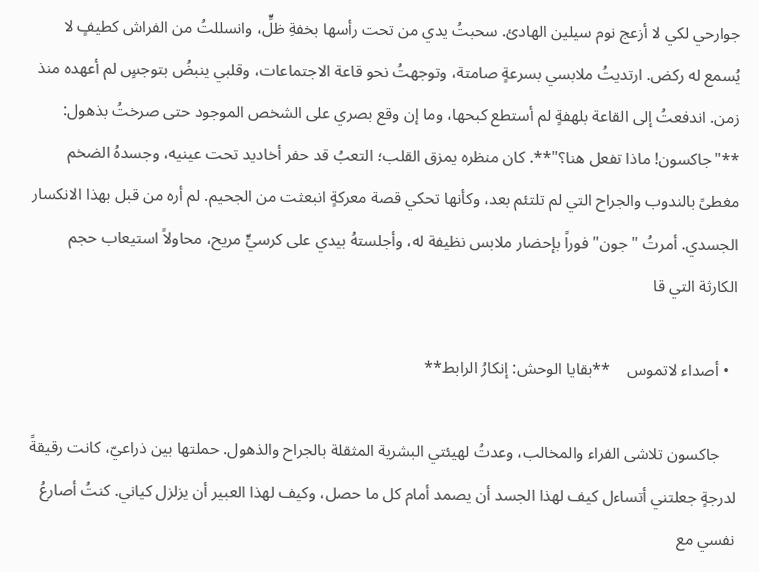جوارحي لكي لا أزعج نوم سيلين الهادئ. سحبتُ يدي من تحت رأسها بخفةِ ظلٍّ، وانسللتُ من الفراش كطيفٍ لا يُسمع له ركض. ارتديتُ ملابسي بسرعةٍ صامتة، وتوجهتُ نحو قاعة الاجتماعات، وقلبي ينبضُ بتوجسٍ لم أعهده منذ زمن. اندفعتُ إلى القاعة بلهفةٍ لم أستطع كبحها، وما إن وقع بصري على الشخص الموجود حتى صرختُ بذهول: **"جاكسون! ماذا تفعل هنا؟"**. كان منظره يمزق القلب؛ التعبُ قد حفر أخاديد تحت عينيه، وجسدهُ الضخم مغطىً بالندوب والجراح التي لم تلتئم بعد، وكأنها تحكي قصة معركةٍ انبعثت من الجحيم. لم أره من قبل بهذا الانكسار الجسدي. أمرتُ "جون" فوراً بإحضار ملابس نظيفة له، وأجلستهُ بيدي على كرسيٍّ مريح، محاولاً استيعاب حجم الكارثة التي قا

  • أصداء لاتموس    **بقايا الوحش: إنكارُ الرابط**

    جاكسون تلاشى الفراء والمخالب، وعدتُ لهيئتي البشرية المثقلة بالجراح والذهول. حملتها بين ذراعيّ، كانت رقيقةً لدرجةٍ جعلتني أتساءل كيف لهذا الجسد أن يصمد أمام كل ما حصل، وكيف لهذا العبير أن يزلزل كياني. كنتُ أصارعُ نفسي مع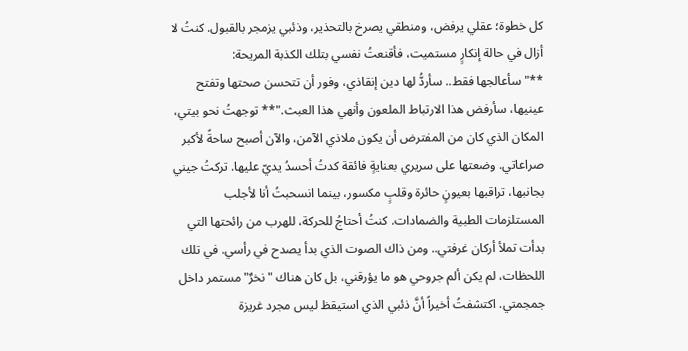كل خطوة؛ عقلي يرفض، ومنطقي يصرخ بالتحذير، وذئبي يزمجر بالقبول. كنتُ لا أزال في حالة إنكارٍ مستميت، فأقنعتُ نفسي بتلك الكذبة المريحة: **"سأعالجها فقط.. سأردُّ لها دين إنقاذي، وفور أن تتحسن صحتها وتفتح عينيها، سأرفض هذا الارتباط الملعون وأنهي هذا العبث."** توجهتُ نحو بيتي، المكان الذي كان من المفترض أن يكون ملاذي الآمن، والآن أصبح ساحةً لأكبر صراعاتي. وضعتها على سريري بعنايةٍ فائقة كدتُ أحسدُ يديّ عليها. تركتُ جيني بجانبها، تراقبها بعيونٍ حائرة وقلبٍ مكسور، بينما انسحبتُ أنا لأجلب المستلزمات الطبية والضمادات. كنتُ أحتاجُ للحركة، للهرب من رائحتها التي بدأت تملأ أركان غرفتي.. ومن ذاك الصوت الذي بدأ يصدح في رأسي. في تلك اللحظات، لم يكن ألم جروحي هو ما يؤرقني، بل كان هناك "نخرٌ" مستمر داخل جمجمتي. اكتشفتُ أخيراً أنَّ ذئبي الذي استيقظ ليس مجرد غريزة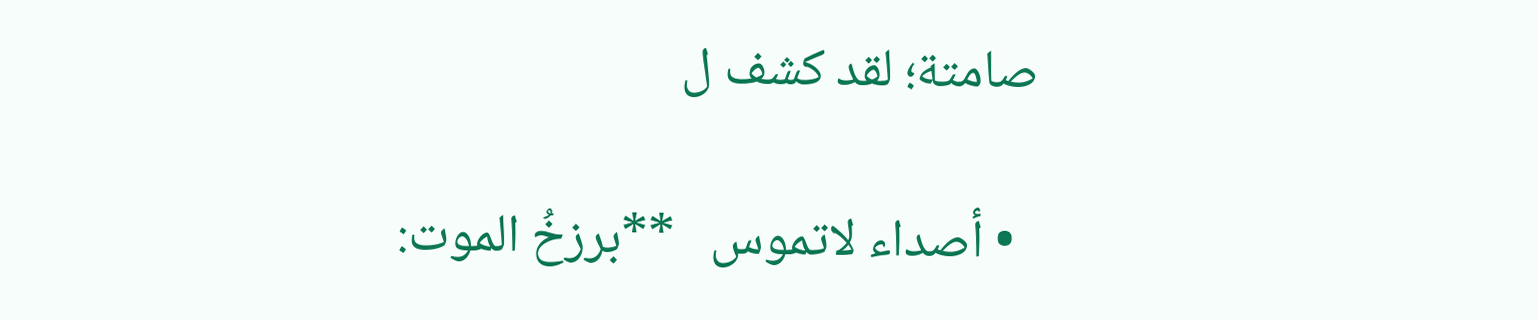صامتة؛ لقد كشف ل

  • أصداء لاتموس   **برزخُ الموت: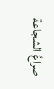صراعُ الشجاعة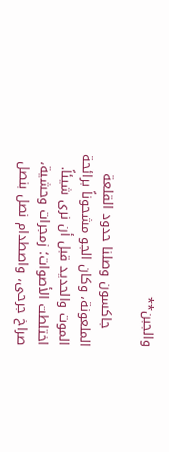والجبن**

    جاكسون وصلنا حدود القلعة الملعونة، وكان الجو مشحوناً برائحة الموت والحديد قبل أن نرى شيئاً. اختلطت الأصوات؛ زمجرات وحشية، صراخ جرحى، واصطدام نصل بنصل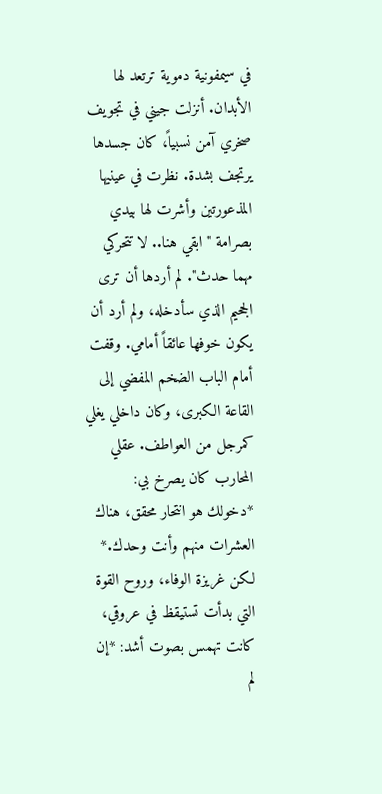في سيمفونية دموية ترتعد لها الأبدان. أنزلت جيني في تجويف صخري آمن نسبياً، كان جسدها يرتجف بشدة. نظرت في عينيها المذعورتين وأشرت لها بيدي بصرامة "ابقي هنا.. لا تتحركي مهما حدث". لم أردها أن ترى الجحيم الذي سأدخله، ولم أرد أن يكون خوفها عائقاً أمامي. وقفت أمام الباب الضخم المفضي إلى القاعة الكبرى، وكان داخلي يغلي كمرجل من العواطف. عقلي المحارب كان يصرخ بي: *دخولك هو انتحار محقق، هناك العشرات منهم وأنت وحدك.* لكن غريزة الوفاء، وروح القوة التي بدأت تستيقظ في عروقي، كانت تهمس بصوت أشد: *إن لم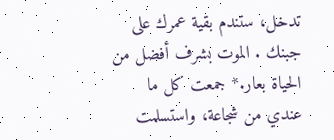تدخل، ستندم بقية عمرك على جبنك . الموت بشرف أفضل من الحياة بعار.* جمعت كل ما عندي من شجاعة، واستسلمت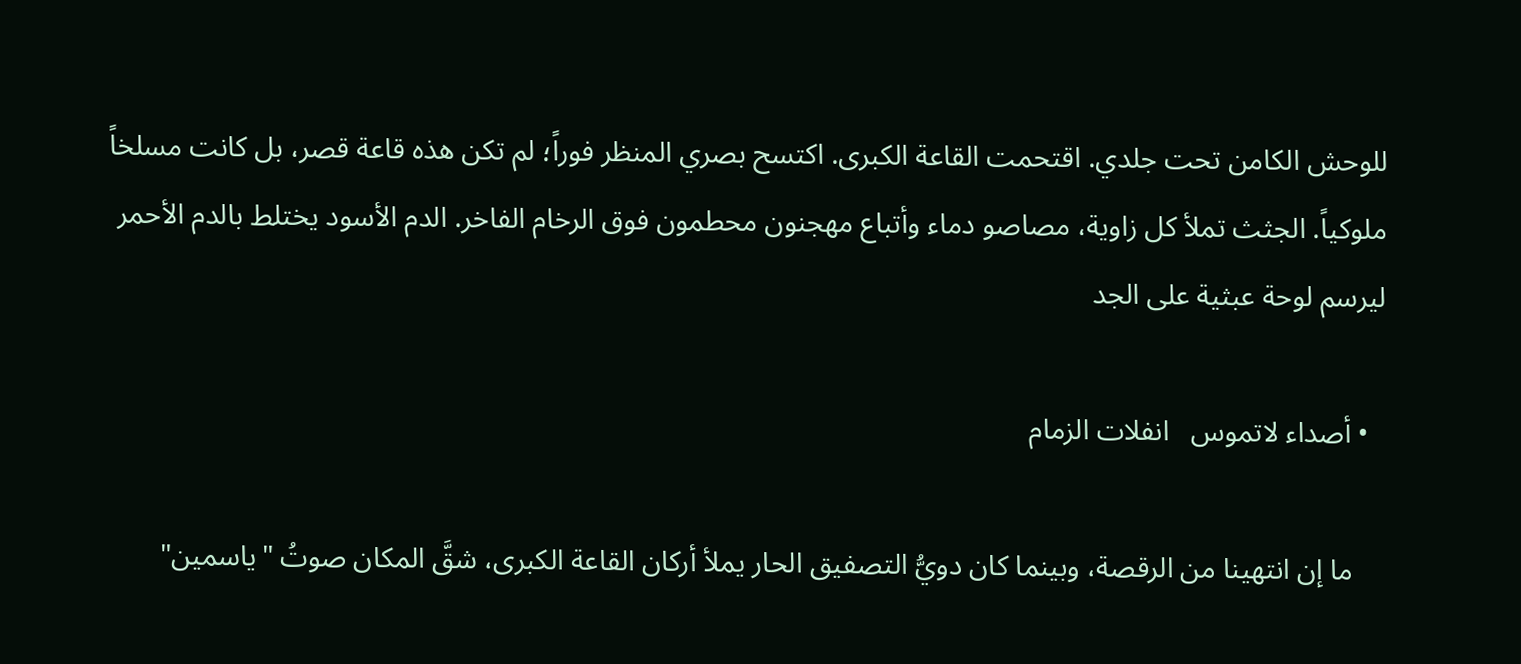للوحش الكامن تحت جلدي. اقتحمت القاعة الكبرى. اكتسح بصري المنظر فوراً؛ لم تكن هذه قاعة قصر، بل كانت مسلخاً ملوكياً. الجثث تملأ كل زاوية، مصاصو دماء وأتباع مهجنون محطمون فوق الرخام الفاخر. الدم الأسود يختلط بالدم الأحمر ليرسم لوحة عبثية على الجد

  • أصداء لاتموس   انفلات الزمام

    ما إن انتهينا من الرقصة، وبينما كان دويُّ التصفيق الحار يملأ أركان القاعة الكبرى، شقَّ المكان صوتُ "ياسمين"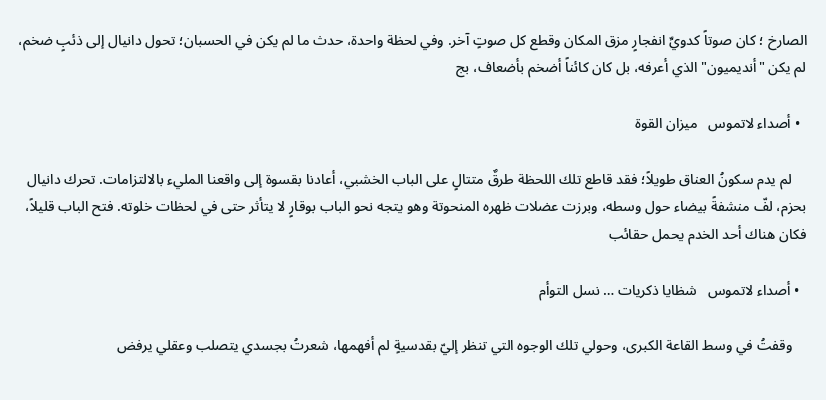الصارخ ؛ كان صوتاً كدويِّ انفجارٍ مزق المكان وقطع كل صوتٍ آخر. وفي لحظة واحدة، حدث ما لم يكن في الحسبان؛ تحول دانيال إلى ذئبٍ ضخم، لم يكن "أنديميون" الذي أعرفه، بل كان كائناً أضخم بأضعاف، بج

  • أصداء لاتموس   ميزان القوة

    لم يدم سكونُ العناق طويلاً؛ فقد قاطع تلك اللحظة طرقٌ متتالٍ على الباب الخشبي، أعادنا بقسوة إلى واقعنا المليء بالالتزامات. تحرك دانيال بحزم، لفّ منشفةً بيضاء حول وسطه، وبرزت عضلات ظهره المنحوتة وهو يتجه نحو الباب بوقارٍ لا يتأثر حتى في لحظات خلوته. فتح الباب قليلاً، فكان هناك أحد الخدم يحمل حقائب

  • أصداء لاتموس   شظايا ذكريات … نسل التوأم

    وقفتُ في وسط القاعة الكبرى، وحولي تلك الوجوه التي تنظر إليّ بقدسيةٍ لم أفهمها، شعرتُ بجسدي يتصلب وعقلي يرفض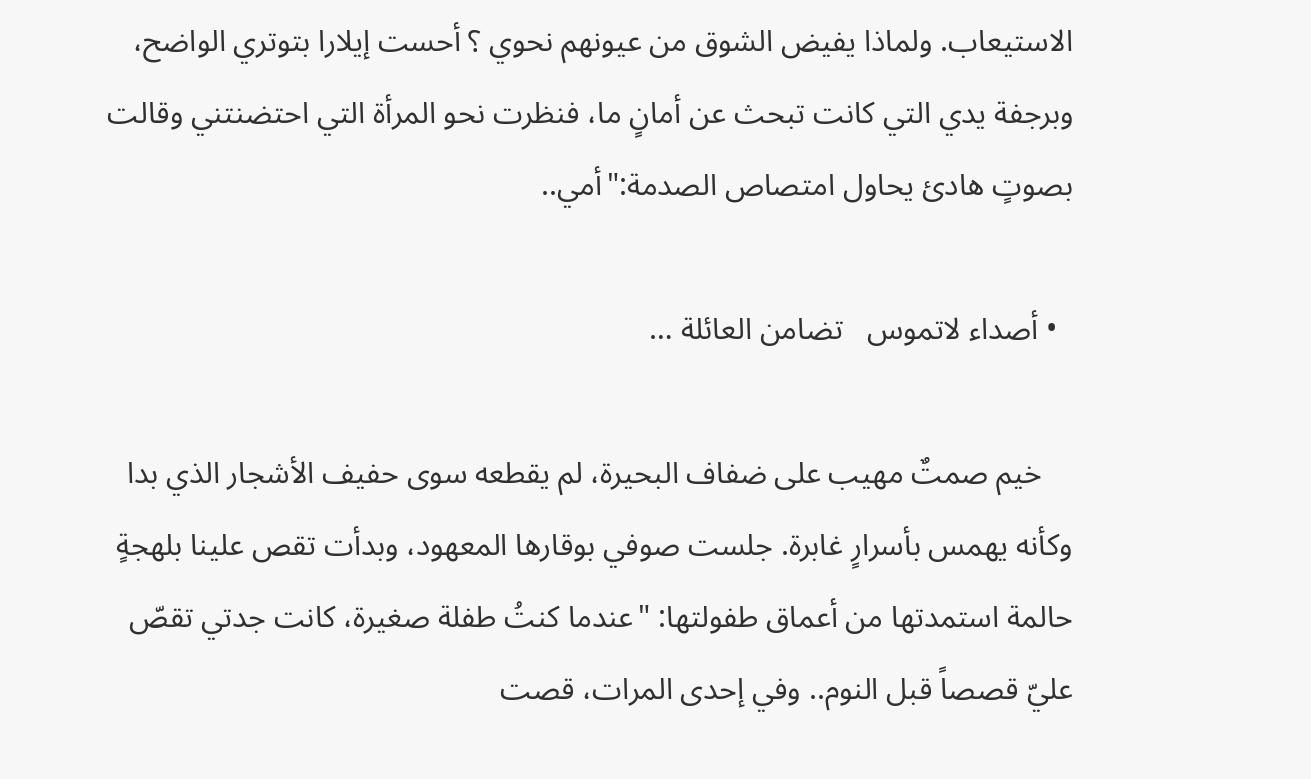الاستيعاب. ولماذا يفيض الشوق من عيونهم نحوي ؟ أحست إيلارا بتوتري الواضح، وبرجفة يدي التي كانت تبحث عن أمانٍ ما، فنظرت نحو المرأة التي احتضنتني وقالت بصوتٍ هادئ يحاول امتصاص الصدمة:"أمي..

  • أصداء لاتموس   تضامن العائلة …

    خيم صمتٌ مهيب على ضفاف البحيرة، لم يقطعه سوى حفيف الأشجار الذي بدا وكأنه يهمس بأسرارٍ غابرة. جلست صوفي بوقارها المعهود، وبدأت تقص علينا بلهجةٍ حالمة استمدتها من أعماق طفولتها: "عندما كنتُ طفلة صغيرة، كانت جدتي تقصّ عليّ قصصاً قبل النوم.. وفي إحدى المرات، قصت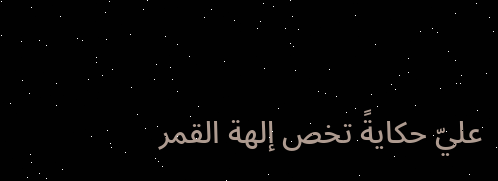عليّ حكايةً تخص إلهة القمر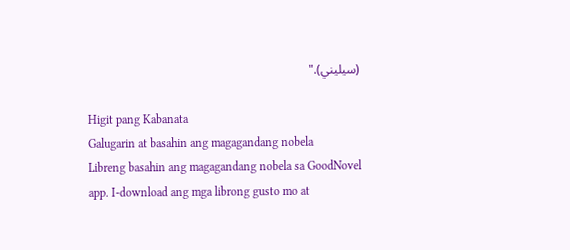(سيليني)."

Higit pang Kabanata
Galugarin at basahin ang magagandang nobela
Libreng basahin ang magagandang nobela sa GoodNovel app. I-download ang mga librong gusto mo at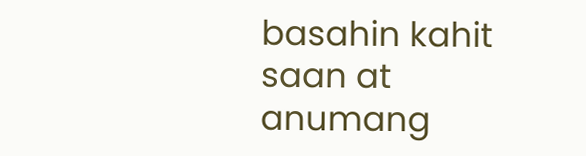basahin kahit saan at anumang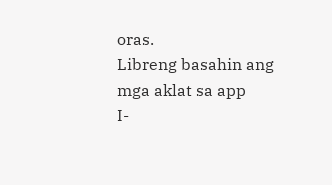oras.
Libreng basahin ang mga aklat sa app
I-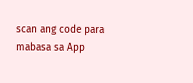scan ang code para mabasa sa App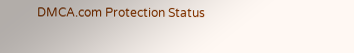DMCA.com Protection Status